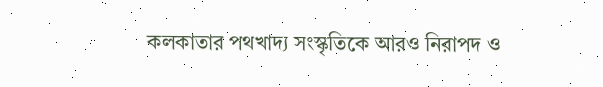কলকাতার পথখাদ্য সংস্কৃতিকে আরও নিরাপদ ও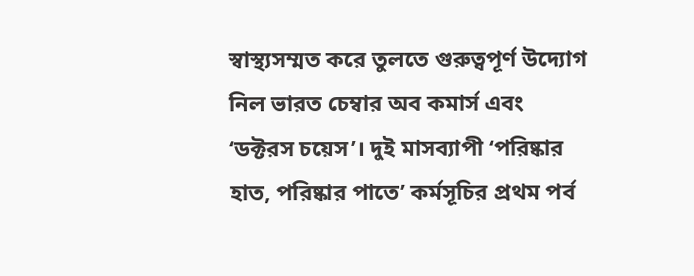স্বাস্থ্যসম্মত করে তুলতে গুরুত্বপূর্ণ উদ্যোগ নিল ভারত চেম্বার অব কমার্স এবং ‘ডক্টরস চয়েস’। দুই মাসব্যাপী ‘পরিষ্কার হাত, পরিষ্কার পাতে’ কর্মসূচির প্রথম পর্ব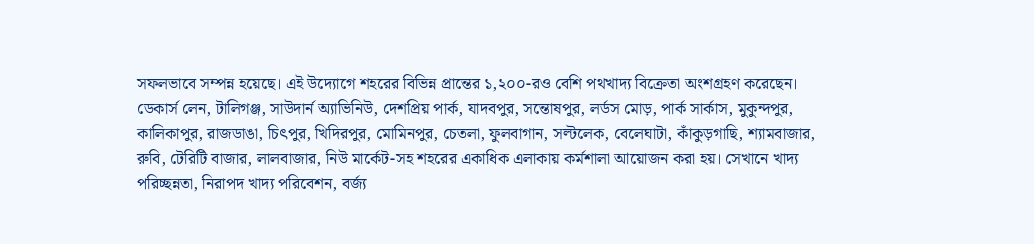সফলভাবে সম্পন্ন হয়েছে। এই উদ্যোগে শহরের বিভিন্ন প্রান্তের ১,২০০-রও বেশি পথখাদ্য বিক্রেতা অংশগ্রহণ করেছেন।
ডেকার্স লেন, টালিগঞ্জ, সাউদার্ন অ্যাভিনিউ, দেশপ্রিয় পার্ক, যাদবপুর, সন্তোষপুর, লর্ডস মোড়, পার্ক সার্কাস, মুকুন্দপুর, কালিকাপুর, রাজডাঙা, চিৎপুর, খিদিরপুর, মোমিনপুর, চেতলা, ফুলবাগান, সল্টলেক, বেলেঘাটা, কাঁকুড়গাছি, শ্যামবাজার, রুবি, টেরিটি বাজার, লালবাজার, নিউ মার্কেট-সহ শহরের একাধিক এলাকায় কর্মশালা আয়োজন করা হয়। সেখানে খাদ্য পরিচ্ছন্নতা, নিরাপদ খাদ্য পরিবেশন, বর্জ্য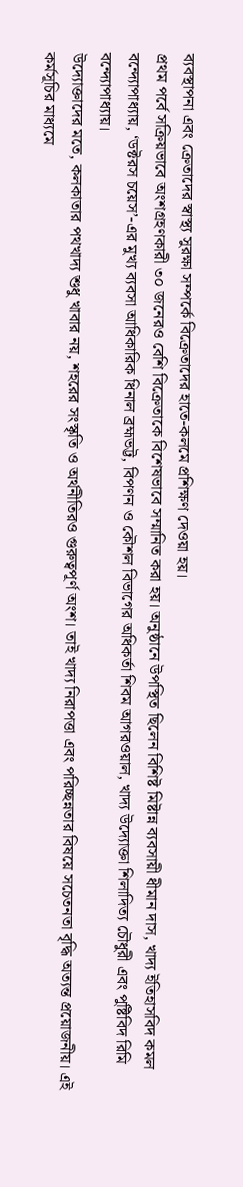ব্যবস্থাপনা এবং ক্রেতাদের স্বাস্থ্য সুরক্ষা সম্পর্কে বিক্রেতাদের হাতে-কলমে প্রশিক্ষণ দেওয়া হয়।
প্রথম পর্বে সক্রিয়ভাবে অংশগ্রহণকারী ৩০ জনেরও বেশি বিক্রেতাকে বিশেষভাবে সম্মানিত করা হয়। অনুষ্ঠানে উপস্থিত ছিলেন বিশিষ্ট মিষ্টান্ন ব্যবসায়ী ধীমান দাস, খাদ্য ইতিহাসবিদ কমল বন্দ্যোপাধ্যায়, ‘ডক্টরস চয়েস’-এর মুখ্য ব্যবসা আধিকারিক ধিনাল ব্রহ্মভট্ট, বিপণন ও কৌশল বিভাগের অধিকর্তা শিবম আগরওয়াল, খাদ্য উদ্যোক্তা শিলাদিত্য চৌধুরী এবং পুষ্টিবিদ রিমি বন্দ্যোপাধ্যায়।
উদ্যোক্তাদের মতে, কলকাতার পথখাদ্য শুধু খাবার নয়, শহরের সংস্কৃতি ও অর্থনীতিরও গুরুত্বপূর্ণ অংশ। তাই খাদ্য নিরাপত্তা এবং পরিচ্ছন্নতার বিষয়ে সচেতনতা বৃদ্ধি অত্যন্ত প্রয়োজনীয়। এই কর্মসূচির মাধ্যমে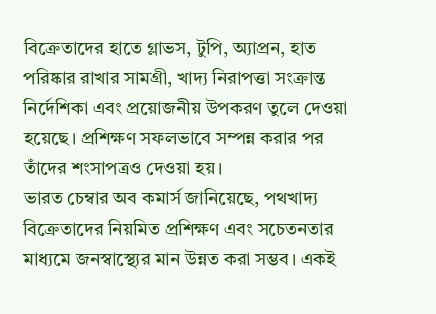বিক্রেতাদের হাতে গ্লাভস, টুপি, অ্যাপ্রন, হাত পরিষ্কার রাখার সামগ্রী, খাদ্য নিরাপত্তা সংক্রান্ত নির্দেশিকা এবং প্রয়োজনীয় উপকরণ তুলে দেওয়া হয়েছে। প্রশিক্ষণ সফলভাবে সম্পন্ন করার পর তাঁদের শংসাপত্রও দেওয়া হয়।
ভারত চেম্বার অব কমার্স জানিয়েছে, পথখাদ্য বিক্রেতাদের নিয়মিত প্রশিক্ষণ এবং সচেতনতার মাধ্যমে জনস্বাস্থ্যের মান উন্নত করা সম্ভব। একই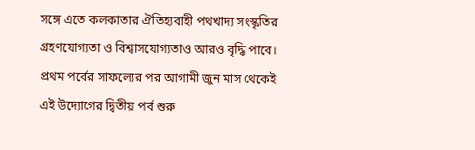সঙ্গে এতে কলকাতার ঐতিহ্যবাহী পথখাদ্য সংস্কৃতির গ্রহণযোগ্যতা ও বিশ্বাসযোগ্যতাও আরও বৃদ্ধি পাবে।
প্রথম পর্বের সাফল্যের পর আগামী জুন মাস থেকেই এই উদ্যোগের দ্বিতীয় পর্ব শুরু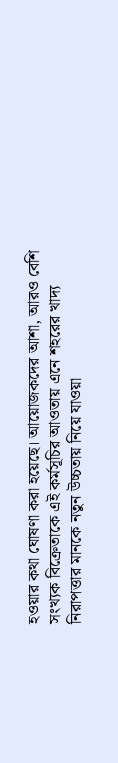হওয়ার কথা ঘোষণা করা হয়েছে। আয়োজকদের আশা, আরও বেশি সংখ্যক বিক্রেতাকে এই কর্মসূচির আওতায় এনে শহরের খাদ্য নিরাপত্তার মানকে নতুন উচ্চতায় নিয়ে যাওয়া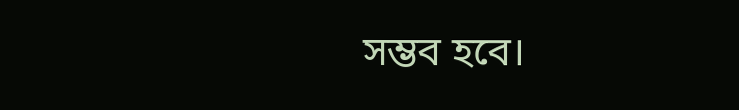সম্ভব হবে।